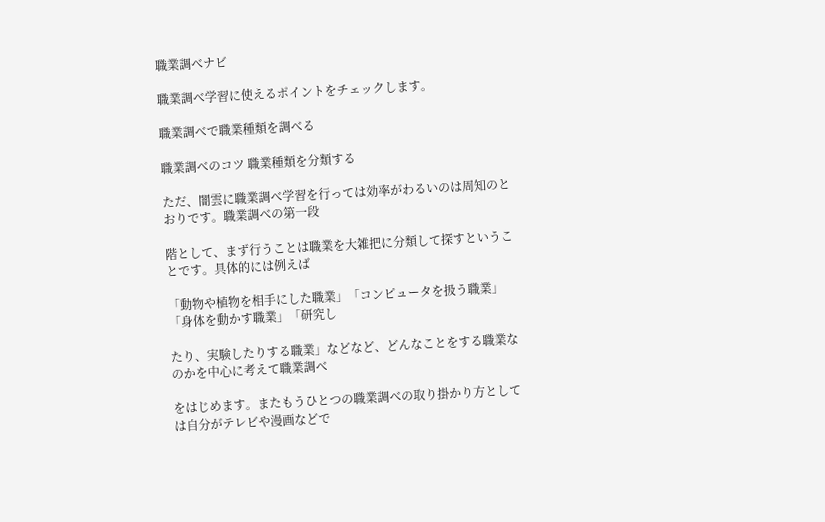職業調べナビ

職業調べ学習に使えるポイントをチェックします。

職業調べで職業種類を調べる

職業調べのコツ 職業種類を分類する

ただ、闇雲に職業調べ学習を行っては効率がわるいのは周知のとおりです。職業調べの第一段

階として、まず行うことは職業を大雑把に分類して探すということです。具体的には例えば

「動物や植物を相手にした職業」「コンピュータを扱う職業」「身体を動かす職業」「研究し

たり、実験したりする職業」などなど、どんなことをする職業なのかを中心に考えて職業調べ

をはじめます。またもうひとつの職業調べの取り掛かり方としては自分がテレビや漫画などで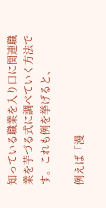知っている職業を入り口に関連職業を芋づる式に調べていく方法です。これも例を挙げると、

例えば「漫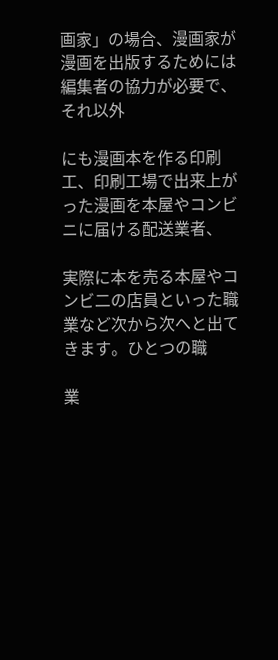画家」の場合、漫画家が漫画を出版するためには編集者の協力が必要で、それ以外

にも漫画本を作る印刷工、印刷工場で出来上がった漫画を本屋やコンビニに届ける配送業者、

実際に本を売る本屋やコンビ二の店員といった職業など次から次へと出てきます。ひとつの職

業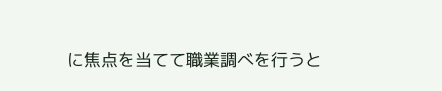に焦点を当てて職業調べを行うと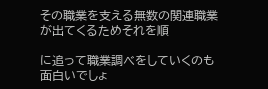その職業を支える無数の関連職業が出てくるためそれを順

に追って職業調べをしていくのも面白いでしょ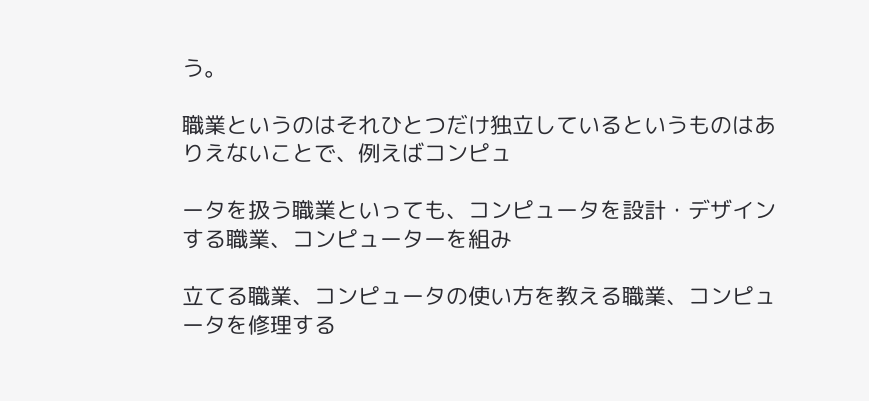う。

職業というのはそれひとつだけ独立しているというものはありえないことで、例えばコンピュ

ータを扱う職業といっても、コンピュータを設計・デザインする職業、コンピューターを組み

立てる職業、コンピュータの使い方を教える職業、コンピュータを修理する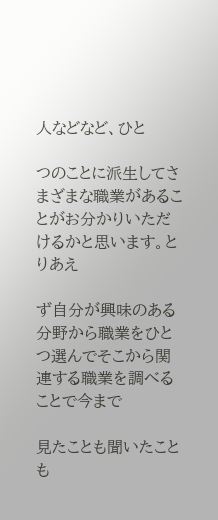人などなど、ひと

つのことに派生してさまざまな職業があることがお分かりいただけるかと思います。とりあえ

ず自分が興味のある分野から職業をひとつ選んでそこから関連する職業を調べることで今まで

見たことも聞いたことも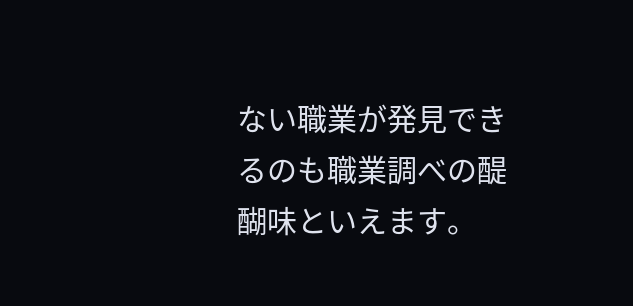ない職業が発見できるのも職業調べの醍醐味といえます。